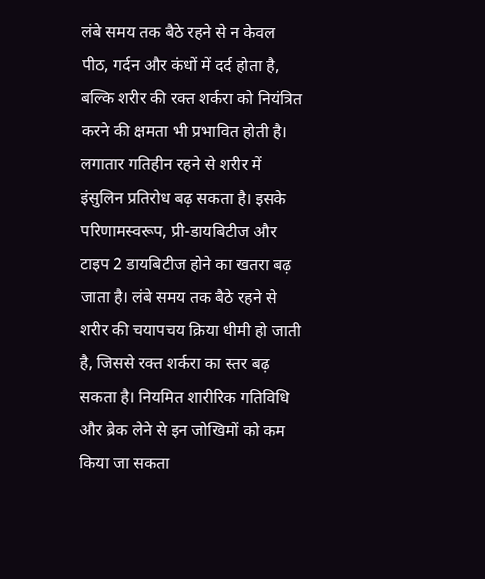लंबे समय तक बैठे रहने से न केवल पीठ, गर्दन और कंधों में दर्द होता है, बल्कि शरीर की रक्त शर्करा को नियंत्रित करने की क्षमता भी प्रभावित होती है। लगातार गतिहीन रहने से शरीर में इंसुलिन प्रतिरोध बढ़ सकता है। इसके परिणामस्वरूप, प्री-डायबिटीज और टाइप 2 डायबिटीज होने का खतरा बढ़ जाता है। लंबे समय तक बैठे रहने से शरीर की चयापचय क्रिया धीमी हो जाती है, जिससे रक्त शर्करा का स्तर बढ़ सकता है। नियमित शारीरिक गतिविधि और ब्रेक लेने से इन जोखिमों को कम किया जा सकता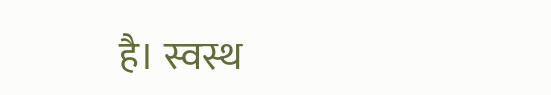है। स्वस्थ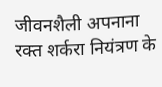जीवनशैली अपनाना रक्त शर्करा नियंत्रण के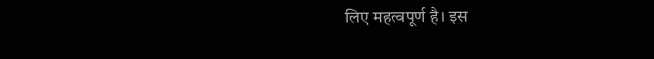लिए महत्वपूर्ण है। इस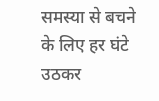समस्या से बचने के लिए हर घंटे उठकर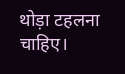थोड़ा टहलना चाहिए।